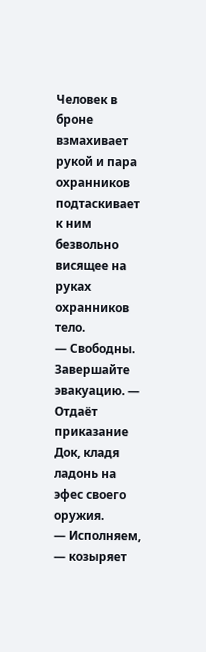Человек в броне взмахивает рукой и пара охранников подтаскивает к ним безвольно висящее на руках охранников тело.
— Свободны. Завершайте эвакуацию. — Отдаёт приказание Док, кладя ладонь на эфес своего оружия.
— Исполняем, — козыряет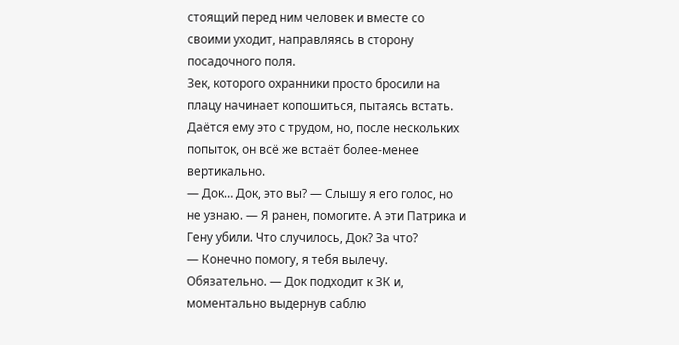стоящий перед ним человек и вместе со своими уходит, направляясь в сторону посадочного поля.
Зек, которого охранники просто бросили на плацу начинает копошиться, пытаясь встать. Даётся ему это с трудом, но, после нескольких попыток, он всё же встаёт более-менее вертикально.
— Док… Док, это вы? — Слышу я его голос, но не узнаю. — Я ранен, помогите. А эти Патрика и Гену убили. Что случилось, Док? За что?
— Конечно помогу, я тебя вылечу. Обязательно. — Док подходит к ЗК и, моментально выдернув саблю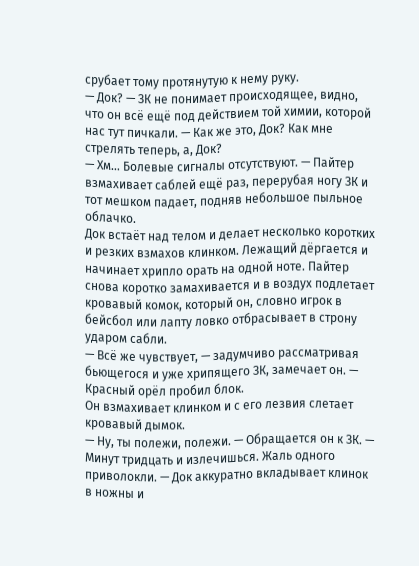срубает тому протянутую к нему руку.
— Док? — ЗК не понимает происходящее, видно, что он всё ещё под действием той химии, которой нас тут пичкали. — Как же это, Док? Как мне стрелять теперь, а, Док?
— Хм… Болевые сигналы отсутствуют. — Пайтер взмахивает саблей ещё раз, перерубая ногу ЗК и тот мешком падает, подняв небольшое пыльное облачко.
Док встаёт над телом и делает несколько коротких и резких взмахов клинком. Лежащий дёргается и начинает хрипло орать на одной ноте. Пайтер снова коротко замахивается и в воздух подлетает кровавый комок, который он, словно игрок в бейсбол или лапту ловко отбрасывает в строну ударом сабли.
— Всё же чувствует, — задумчиво рассматривая бьющегося и уже хрипящего ЗК, замечает он. — Красный орёл пробил блок.
Он взмахивает клинком и с его лезвия слетает кровавый дымок.
— Ну, ты полежи, полежи. — Обращается он к ЗК. — Минут тридцать и излечишься. Жаль одного приволокли. — Док аккуратно вкладывает клинок в ножны и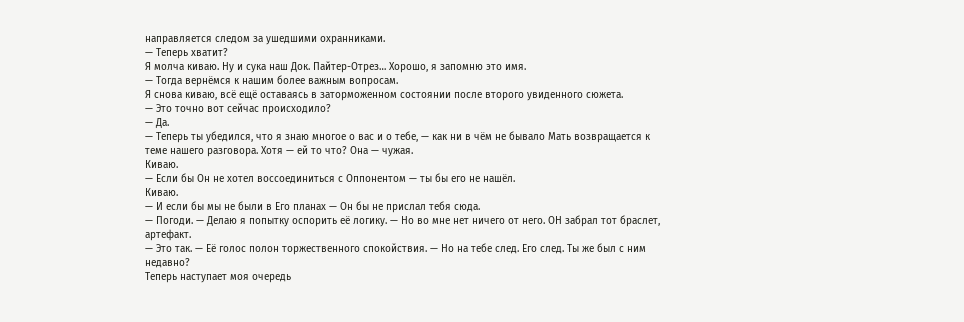направляется следом за ушедшими охранниками.
— Теперь хватит?
Я молча киваю. Ну и сука наш Док. Пайтер-Отрез… Хорошо, я запомню это имя.
— Тогда вернёмся к нашим более важным вопросам.
Я снова киваю, всё ещё оставаясь в заторможенном состоянии после второго увиденного сюжета.
— Это точно вот сейчас происходило?
— Да.
— Теперь ты убедился, что я знаю многое о вас и о тебе, — как ни в чём не бывало Мать возвращается к теме нашего разговора. Хотя — ей то что? Она — чужая.
Киваю.
— Если бы Он не хотел воссоединиться с Оппонентом — ты бы его не нашёл.
Киваю.
— И если бы мы не были в Его планах — Он бы не прислал тебя сюда.
— Погоди. — Делаю я попытку оспорить её логику. — Но во мне нет ничего от него. ОН забрал тот браслет, артефакт.
— Это так. — Её голос полон торжественного спокойствия. — Но на тебе след. Его след. Ты же был с ним недавно?
Теперь наступает моя очередь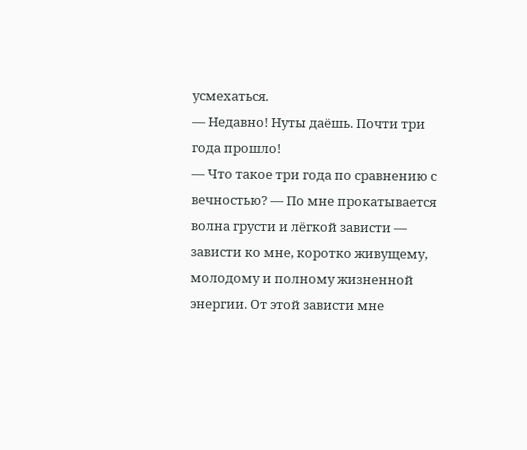усмехаться.
— Недавно! Нуты даёшь. Почти три года прошло!
— Что такое три года по сравнению с вечностью? — По мне прокатывается волна грусти и лёгкой зависти — зависти ко мне, коротко живущему, молодому и полному жизненной энергии. От этой зависти мне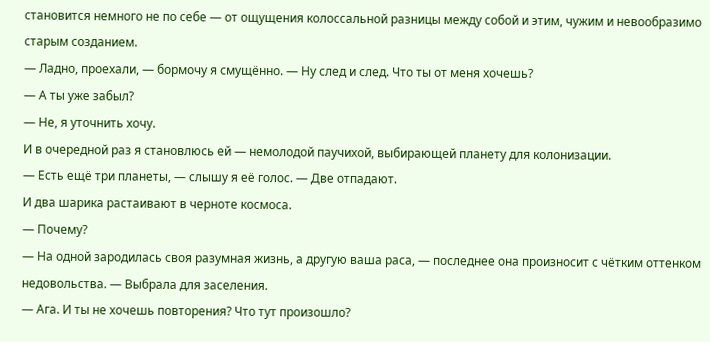становится немного не по себе — от ощущения колоссальной разницы между собой и этим, чужим и невообразимо старым созданием.
— Ладно, проехали, — бормочу я смущённо. — Ну след и след. Что ты от меня хочешь?
— А ты уже забыл?
— Не, я уточнить хочу.
И в очередной раз я становлюсь ей — немолодой паучихой, выбирающей планету для колонизации.
— Есть ещё три планеты, — слышу я её голос. — Две отпадают.
И два шарика растаивают в черноте космоса.
— Почему?
— На одной зародилась своя разумная жизнь, а другую ваша раса, — последнее она произносит с чётким оттенком недовольства. — Выбрала для заселения.
— Ага. И ты не хочешь повторения? Что тут произошло?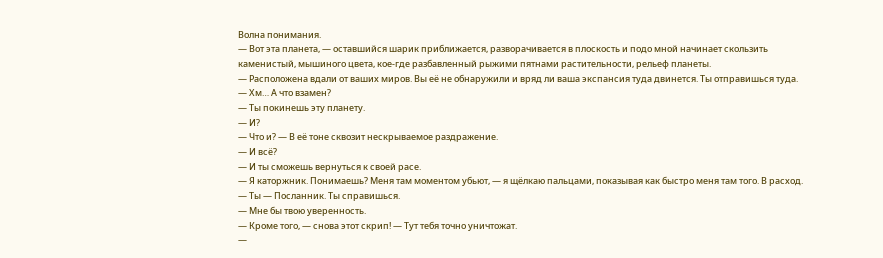Волна понимания.
— Вот эта планета, — оставшийся шарик приближается, разворачивается в плоскость и подо мной начинает скользить каменистый, мышиного цвета, кое-где разбавленный рыжими пятнами растительности, рельеф планеты.
— Расположена вдали от ваших миров. Вы её не обнаружили и вряд ли ваша экспансия туда двинется. Ты отправишься туда.
— Хм… А что взамен?
— Ты покинешь эту планету.
— И?
— Что и? — В её тоне сквозит нескрываемое раздражение.
— И всё?
— И ты сможешь вернуться к своей расе.
— Я каторжник. Понимаешь? Меня там моментом убьют, — я щёлкаю пальцами, показывая как быстро меня там того. В расход.
— Ты — Посланник. Ты справишься.
— Мне бы твою уверенность.
— Кроме того, — снова этот скрип! — Тут тебя точно уничтожат.
—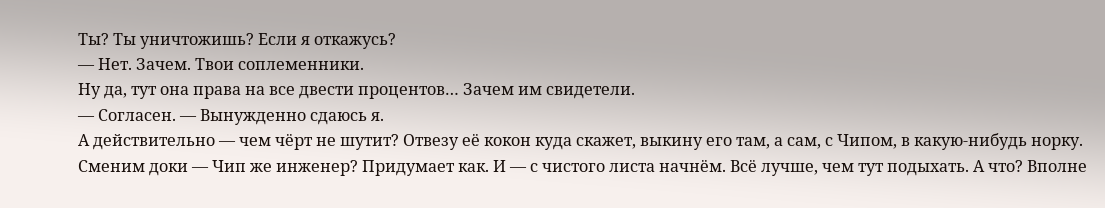Ты? Ты уничтожишь? Если я откажусь?
— Нет. Зачем. Твои соплеменники.
Ну да, тут она права на все двести процентов… Зачем им свидетели.
— Согласен. — Вынужденно сдаюсь я.
А действительно — чем чёрт не шутит? Отвезу её кокон куда скажет, выкину его там, а сам, с Чипом, в какую-нибудь норку. Сменим доки — Чип же инженер? Придумает как. И — с чистого листа начнём. Всё лучше, чем тут подыхать. А что? Вполне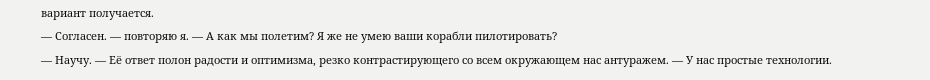вариант получается.
— Согласен. — повторяю я. — А как мы полетим? Я же не умею ваши корабли пилотировать?
— Научу. — Её ответ полон радости и оптимизма, резко контрастирующего со всем окружающем нас антуражем. — У нас простые технологии.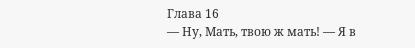Глава 16
— Ну, Мать, твою ж мать! — Я в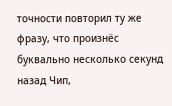точности повторил ту же фразу, что произнёс буквально несколько секунд назад Чип,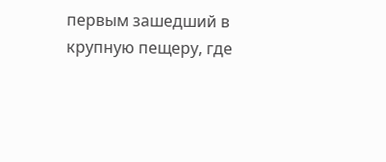первым зашедший в крупную пещеру, где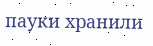пауки хранили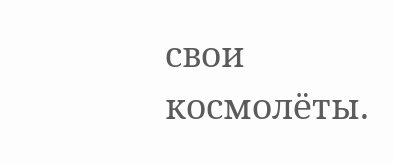свои космолёты.